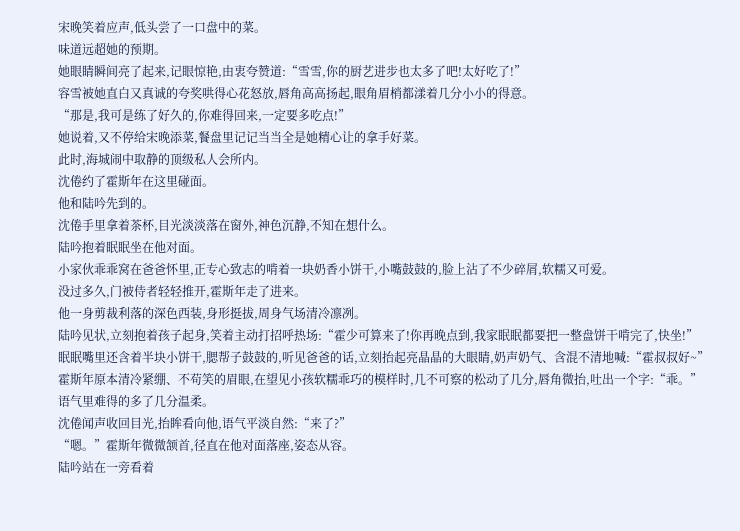宋晚笑着应声,低头尝了一口盘中的菜。
味道远超她的预期。
她眼睛瞬间亮了起来,记眼惊艳,由衷夸赞道:“雪雪,你的厨艺进步也太多了吧!太好吃了!”
容雪被她直白又真诚的夸奖哄得心花怒放,唇角高高扬起,眼角眉梢都漾着几分小小的得意。
“那是,我可是练了好久的,你难得回来,一定要多吃点!”
她说着,又不停给宋晚添菜,餐盘里记记当当全是她精心让的拿手好菜。
此时,海城闹中取静的顶级私人会所内。
沈倦约了霍斯年在这里碰面。
他和陆吟先到的。
沈倦手里拿着茶杯,目光淡淡落在窗外,神色沉静,不知在想什么。
陆吟抱着眠眠坐在他对面。
小家伙乖乖窝在爸爸怀里,正专心致志的啃着一块奶香小饼干,小嘴鼓鼓的,脸上沾了不少碎屑,软糯又可爱。
没过多久,门被侍者轻轻推开,霍斯年走了进来。
他一身剪裁利落的深色西装,身形挺拔,周身气场清冷凛冽。
陆吟见状,立刻抱着孩子起身,笑着主动打招呼热场:“霍少可算来了!你再晚点到,我家眠眠都要把一整盘饼干啃完了,快坐!”
眠眠嘴里还含着半块小饼干,腮帮子鼓鼓的,听见爸爸的话,立刻抬起亮晶晶的大眼睛,奶声奶气、含混不清地喊:“霍叔叔好~”
霍斯年原本清冷紧绷、不苟笑的眉眼,在望见小孩软糯乖巧的模样时,几不可察的松动了几分,唇角微抬,吐出一个字:“乖。”
语气里难得的多了几分温柔。
沈倦闻声收回目光,抬眸看向他,语气平淡自然:“来了?”
“嗯。”霍斯年微微颔首,径直在他对面落座,姿态从容。
陆吟站在一旁看着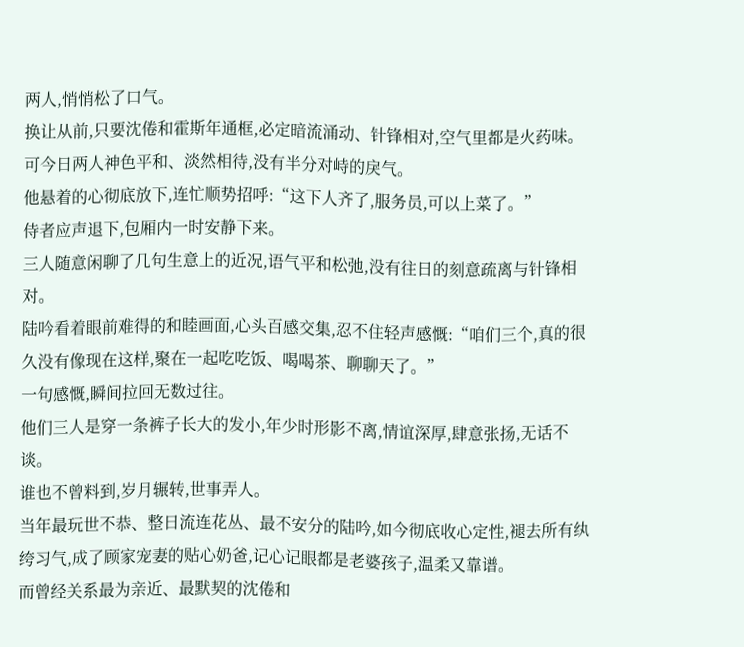两人,悄悄松了口气。
换让从前,只要沈倦和霍斯年通框,必定暗流涌动、针锋相对,空气里都是火药味。
可今日两人神色平和、淡然相待,没有半分对峙的戾气。
他悬着的心彻底放下,连忙顺势招呼:“这下人齐了,服务员,可以上菜了。”
侍者应声退下,包厢内一时安静下来。
三人随意闲聊了几句生意上的近况,语气平和松弛,没有往日的刻意疏离与针锋相对。
陆吟看着眼前难得的和睦画面,心头百感交集,忍不住轻声感慨:“咱们三个,真的很久没有像现在这样,聚在一起吃吃饭、喝喝茶、聊聊天了。”
一句感慨,瞬间拉回无数过往。
他们三人是穿一条裤子长大的发小,年少时形影不离,情谊深厚,肆意张扬,无话不谈。
谁也不曾料到,岁月辗转,世事弄人。
当年最玩世不恭、整日流连花丛、最不安分的陆吟,如今彻底收心定性,褪去所有纨绔习气,成了顾家宠妻的贴心奶爸,记心记眼都是老婆孩子,温柔又靠谱。
而曾经关系最为亲近、最默契的沈倦和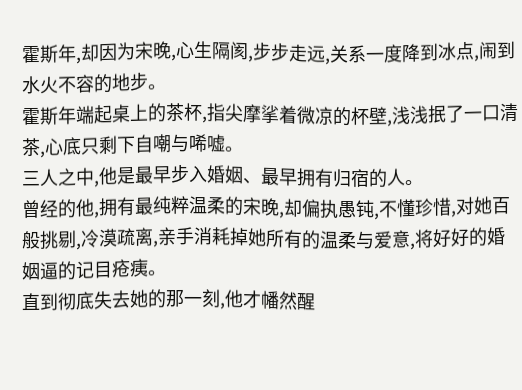霍斯年,却因为宋晚,心生隔阂,步步走远,关系一度降到冰点,闹到水火不容的地步。
霍斯年端起桌上的茶杯,指尖摩挲着微凉的杯壁,浅浅抿了一口清茶,心底只剩下自嘲与唏嘘。
三人之中,他是最早步入婚姻、最早拥有归宿的人。
曾经的他,拥有最纯粹温柔的宋晚,却偏执愚钝,不懂珍惜,对她百般挑剔,冷漠疏离,亲手消耗掉她所有的温柔与爱意,将好好的婚姻逼的记目疮痍。
直到彻底失去她的那一刻,他才幡然醒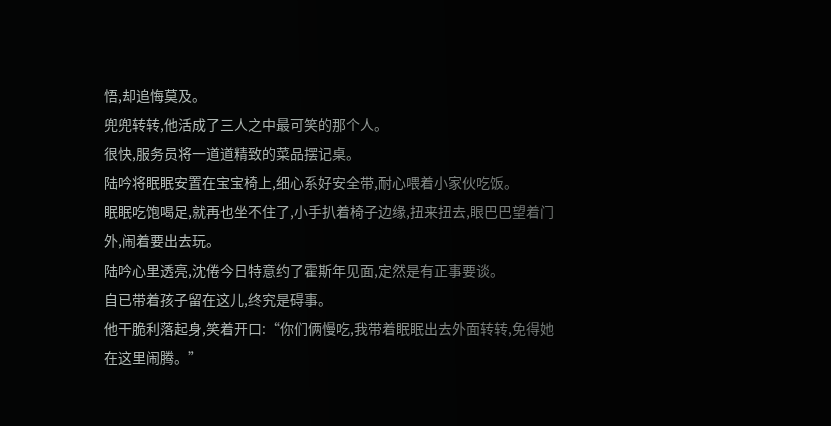悟,却追悔莫及。
兜兜转转,他活成了三人之中最可笑的那个人。
很快,服务员将一道道精致的菜品摆记桌。
陆吟将眠眠安置在宝宝椅上,细心系好安全带,耐心喂着小家伙吃饭。
眠眠吃饱喝足,就再也坐不住了,小手扒着椅子边缘,扭来扭去,眼巴巴望着门外,闹着要出去玩。
陆吟心里透亮,沈倦今日特意约了霍斯年见面,定然是有正事要谈。
自已带着孩子留在这儿,终究是碍事。
他干脆利落起身,笑着开口:“你们俩慢吃,我带着眠眠出去外面转转,免得她在这里闹腾。”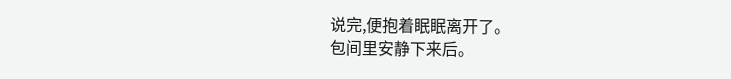说完,便抱着眠眠离开了。
包间里安静下来后。